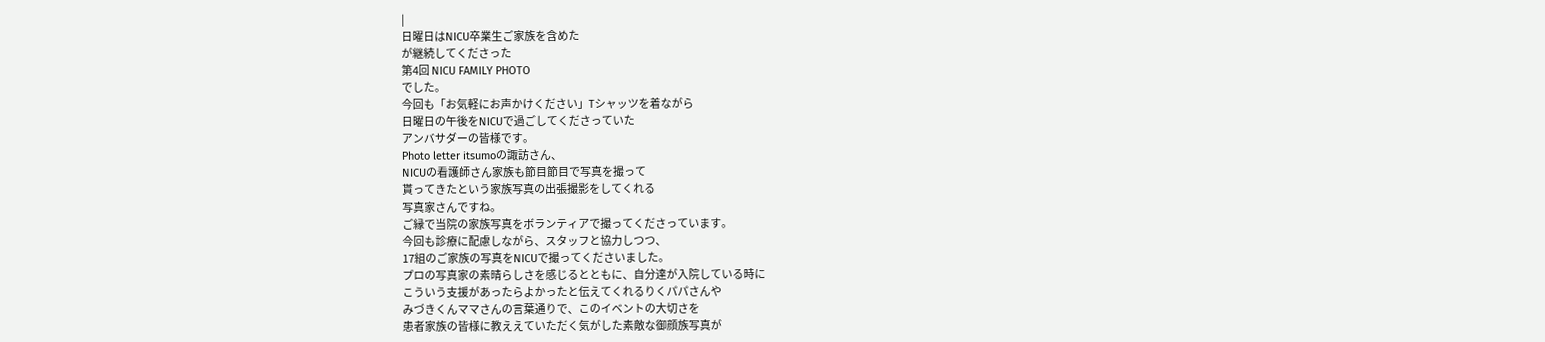|
日曜日はNICU卒業生ご家族を含めた
が継続してくださった
第4回 NICU FAMILY PHOTO
でした。
今回も「お気軽にお声かけください」Tシャッツを着ながら
日曜日の午後をNICUで過ごしてくださっていた
アンバサダーの皆様です。
Photo letter itsumoの諏訪さん、
NICUの看護師さん家族も節目節目で写真を撮って
貰ってきたという家族写真の出張撮影をしてくれる
写真家さんですね。
ご縁で当院の家族写真をボランティアで撮ってくださっています。
今回も診療に配慮しながら、スタッフと協力しつつ、
17組のご家族の写真をNICUで撮ってくださいました。
プロの写真家の素晴らしさを感じるとともに、自分達が入院している時に
こういう支援があったらよかったと伝えてくれるりくパパさんや
みづきくんママさんの言葉通りで、このイベントの大切さを
患者家族の皆様に教ええていただく気がした素敵な御顔族写真が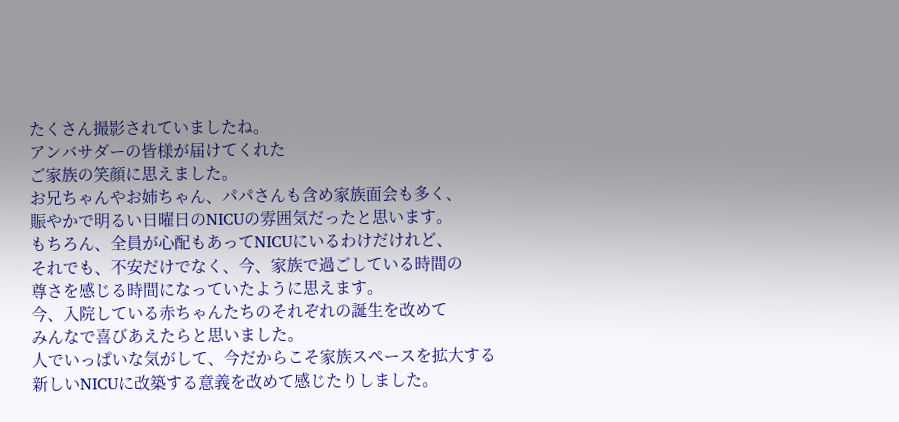たくさん撮影されていましたね。
アンバサダーの皆様が届けてくれた
ご家族の笑顔に思えました。
お兄ちゃんやお姉ちゃん、パパさんも含め家族面会も多く、
賑やかで明るい日曜日のNICUの雰囲気だったと思います。
もちろん、全員が心配もあってNICUにいるわけだけれど、
それでも、不安だけでなく、今、家族で過ごしている時間の
尊さを感じる時間になっていたように思えます。
今、入院している赤ちゃんたちのそれぞれの誕生を改めて
みんなで喜びあえたらと思いました。
人でいっぱいな気がして、今だからこそ家族スペースを拡大する
新しいNICUに改築する意義を改めて感じたりしました。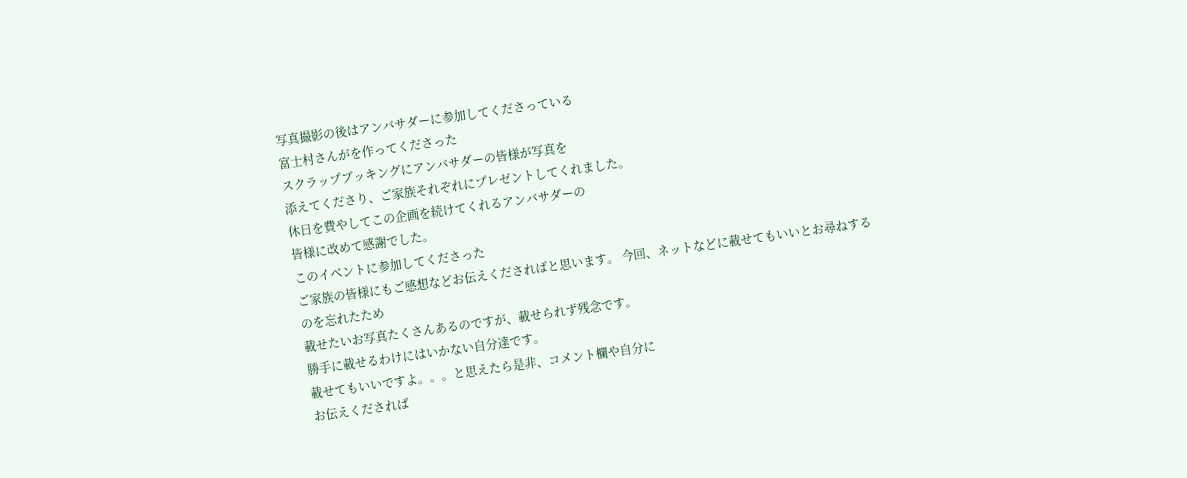写真撮影の後はアンバサダーに参加してくださっている
富士村さんがを作ってくださった
スクラップブッキングにアンバサダーの皆様が写真を
添えてくださり、ご家族それぞれにプレゼントしてくれました。
休日を費やしてこの企画を続けてくれるアンバサダーの
皆様に改めて感謝でした。
このイベントに参加してくださった
ご家族の皆様にもご感想などお伝えくださればと思います。 今回、ネットなどに載せてもいいとお尋ねするのを忘れたため
載せたいお写真たくさんあるのですが、載せられず残念です。
勝手に載せるわけにはいかない自分達です。
載せてもいいですよ。。。と思えたら是非、コメント欄や自分に
お伝えくだされば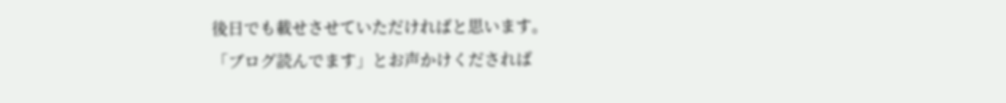後日でも載せさせていただければと思います。
「ブログ読んでます」とお声かけくだされば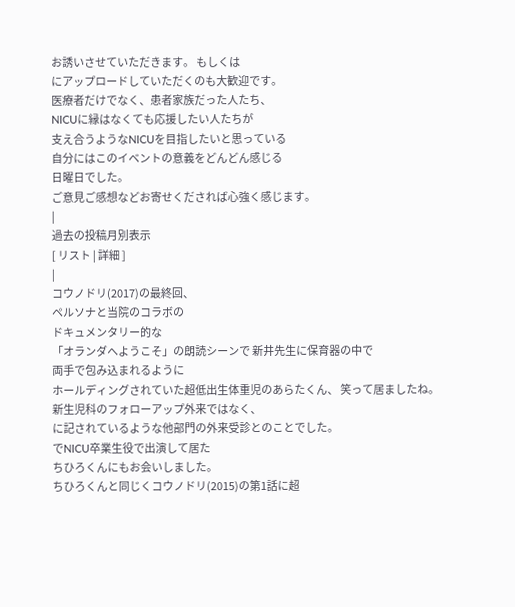お誘いさせていただきます。 もしくは
にアップロードしていただくのも大歓迎です。
医療者だけでなく、患者家族だった人たち、
NICUに縁はなくても応援したい人たちが
支え合うようなNICUを目指したいと思っている
自分にはこのイベントの意義をどんどん感じる
日曜日でした。
ご意見ご感想などお寄せくだされば心強く感じます。
|
過去の投稿月別表示
[ リスト | 詳細 ]
|
コウノドリ(2017)の最終回、
ペルソナと当院のコラボの
ドキュメンタリー的な
「オランダへようこそ」の朗読シーンで 新井先生に保育器の中で
両手で包み込まれるように
ホールディングされていた超低出生体重児のあらたくん、 笑って居ましたね。
新生児科のフォローアップ外来ではなく、
に記されているような他部門の外来受診とのことでした。
でNICU卒業生役で出演して居た
ちひろくんにもお会いしました。
ちひろくんと同じくコウノドリ(2015)の第1話に超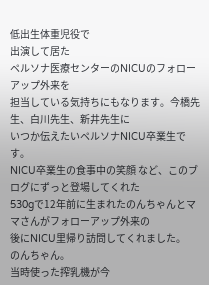低出生体重児役で
出演して居た
ペルソナ医療センターのNICUのフォローアップ外来を
担当している気持ちにもなります。今橋先生、白川先生、新井先生に
いつか伝えたいペルソナNICU卒業生です。
NICU卒業生の食事中の笑顔 など、このブログにずっと登場してくれた
530gで12年前に生まれたのんちゃんとママさんがフォローアップ外来の
後にNICU里帰り訪問してくれました。
のんちゃん。
当時使った搾乳機が今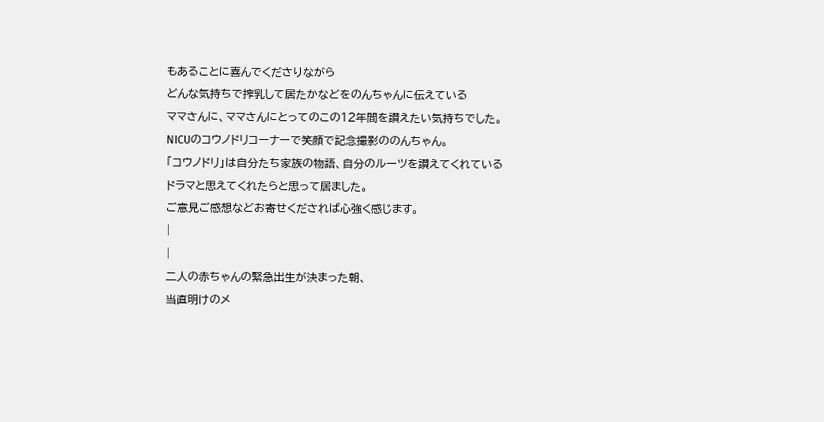もあることに喜んでくださりながら
どんな気持ちで搾乳して居たかなどをのんちゃんに伝えている
ママさんに、ママさんにとってのこの12年間を讃えたい気持ちでした。
NICUのコウノドリコーナーで笑顔で記念撮影ののんちゃん。
「コウノドリ」は自分たち家族の物語、自分のルーツを讃えてくれている
ドラマと思えてくれたらと思って居ました。
ご意見ご感想などお寄せくだされば心強く感じます。
|
|
二人の赤ちゃんの緊急出生が決まった朝、
当直明けのメ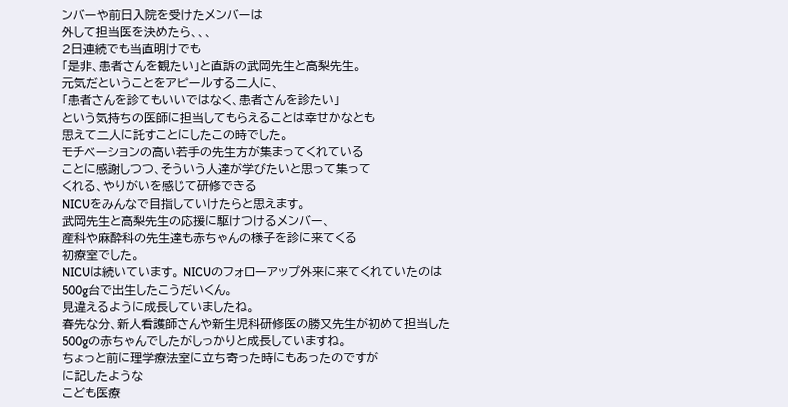ンバーや前日入院を受けたメンバーは
外して担当医を決めたら、、、
2日連続でも当直明けでも
「是非、患者さんを観たい」と直訴の武岡先生と高梨先生。
元気だということをアピールする二人に、
「患者さんを診てもいいではなく、患者さんを診たい」
という気持ちの医師に担当してもらえることは幸せかなとも
思えて二人に託すことにしたこの時でした。
モチベーションの高い若手の先生方が集まってくれている
ことに感謝しつつ、そういう人達が学びたいと思って集って
くれる、やりがいを感じて研修できる
NICUをみんなで目指していけたらと思えます。
武岡先生と高梨先生の応援に駆けつけるメンバー、
産科や麻酔科の先生達も赤ちゃんの様子を診に来てくる
初療室でした。
NICUは続いています。 NICUのフォローアップ外来に来てくれていたのは
500g台で出生したこうだいくん。
見違えるように成長していましたね。
春先な分、新人看護師さんや新生児科研修医の勝又先生が初めて担当した
500gの赤ちゃんでしたがしっかりと成長していますね。
ちょっと前に理学療法室に立ち寄った時にもあったのですが
に記したような
こども医療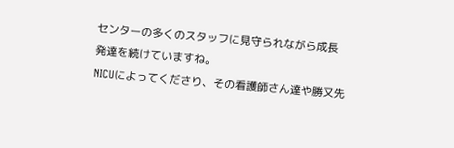センターの多くのスタッフに見守られながら成長
発達を続けていますね。
NICUによってくださり、その看護師さん達や勝又先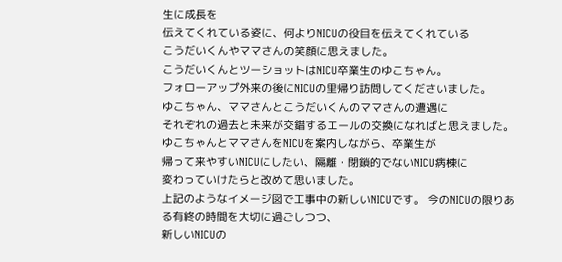生に成長を
伝えてくれている姿に、何よりNICUの役目を伝えてくれている
こうだいくんやママさんの笑顔に思えました。
こうだいくんとツーショットはNICU卒業生のゆこちゃん。
フォローアップ外来の後にNICUの里帰り訪問してくださいました。
ゆこちゃん、ママさんとこうだいくんのママさんの遭遇に
それぞれの過去と未来が交錯するエールの交換になればと思えました。
ゆこちゃんとママさんをNICUを案内しながら、卒業生が
帰って来やすいNICUにしたい、隔離・閉鎖的でないNICU病棟に
変わっていけたらと改めて思いました。
上記のようなイメージ図で工事中の新しいNICUです。 今のNICUの限りある有終の時間を大切に過ごしつつ、
新しいNICUの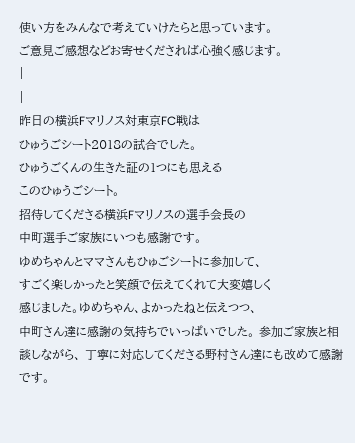使い方をみんなで考えていけたらと思っています。
ご意見ご感想などお寄せくだされば心強く感じます。
|
|
昨日の横浜Fマリノス対東京FC戦は
ひゅうごシート2018の試合でした。
ひゅうごくんの生きた証の1つにも思える
このひゅうごシート。
招待してくださる横浜Fマリノスの選手会長の
中町選手ご家族にいつも感謝です。
ゆめちゃんとママさんもひゅごシートに参加して、
すごく楽しかったと笑顔で伝えてくれて大変嬉しく
感じました。ゆめちゃん、よかったねと伝えつつ、
中町さん達に感謝の気持ちでいっぱいでした。 参加ご家族と相談しながら、 丁寧に対応してくださる野村さん達にも改めて感謝です。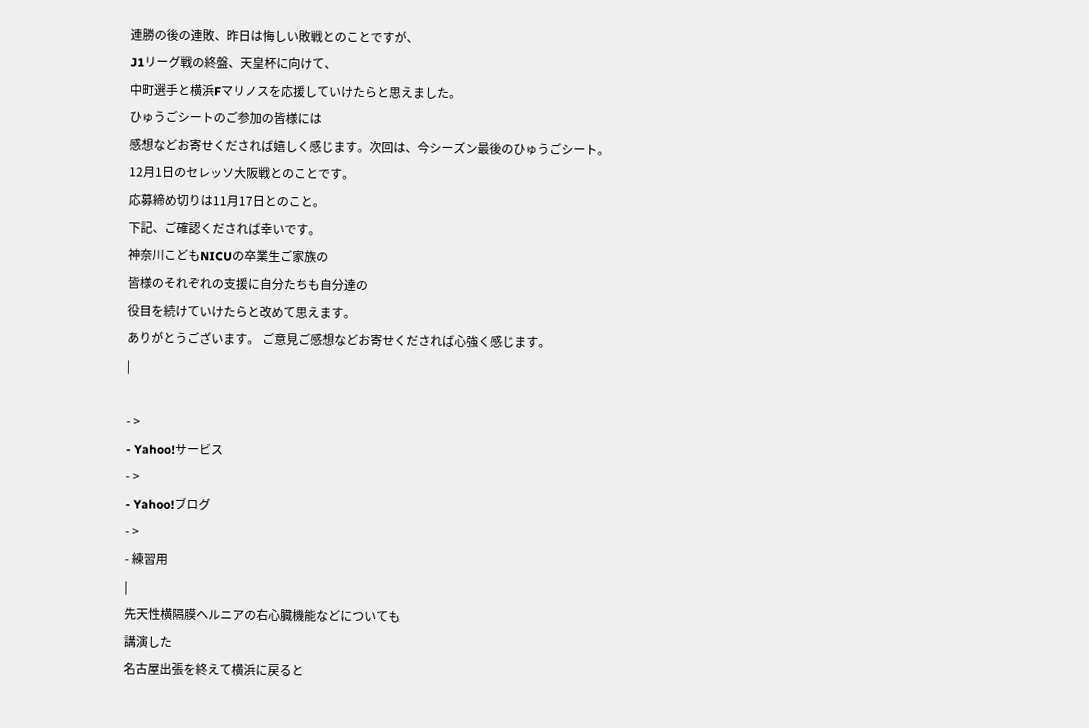連勝の後の連敗、昨日は悔しい敗戦とのことですが、
J1リーグ戦の終盤、天皇杯に向けて、
中町選手と横浜Fマリノスを応援していけたらと思えました。
ひゅうごシートのご参加の皆様には
感想などお寄せくだされば嬉しく感じます。次回は、今シーズン最後のひゅうごシート。
12月1日のセレッソ大阪戦とのことです。
応募締め切りは11月17日とのこと。
下記、ご確認くだされば幸いです。
神奈川こどもNICUの卒業生ご家族の
皆様のそれぞれの支援に自分たちも自分達の
役目を続けていけたらと改めて思えます。
ありがとうございます。 ご意見ご感想などお寄せくだされば心強く感じます。
|

- >
- Yahoo!サービス
- >
- Yahoo!ブログ
- >
- 練習用
|
先天性横隔膜ヘルニアの右心臓機能などについても
講演した
名古屋出張を終えて横浜に戻ると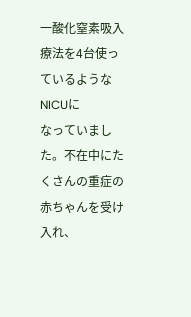一酸化窒素吸入療法を4台使っているようなNICUに
なっていました。不在中にたくさんの重症の赤ちゃんを受け入れ、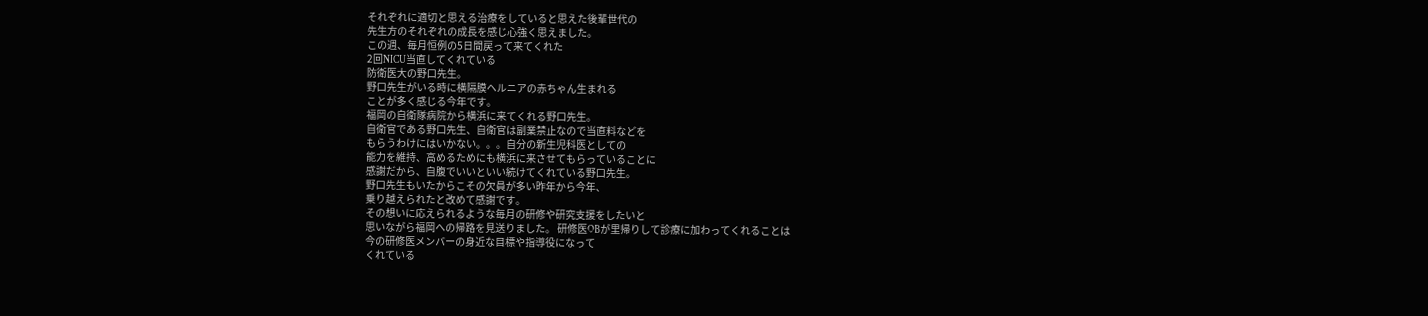それぞれに適切と思える治療をしていると思えた後輩世代の
先生方のそれぞれの成長を感じ心強く思えました。
この週、毎月恒例の5日間戻って来てくれた
2回NICU当直してくれている
防衛医大の野口先生。
野口先生がいる時に横隔膜ヘルニアの赤ちゃん生まれる
ことが多く感じる今年です。
福岡の自衛隊病院から横浜に来てくれる野口先生。
自衛官である野口先生、自衛官は副業禁止なので当直料などを
もらうわけにはいかない。。。自分の新生児科医としての
能力を維持、高めるためにも横浜に来させてもらっていることに
感謝だから、自腹でいいといい続けてくれている野口先生。
野口先生もいたからこその欠員が多い昨年から今年、
乗り越えられたと改めて感謝です。
その想いに応えられるような毎月の研修や研究支援をしたいと
思いながら福岡への帰路を見送りました。 研修医OBが里帰りして診療に加わってくれることは
今の研修医メンバーの身近な目標や指導役になって
くれている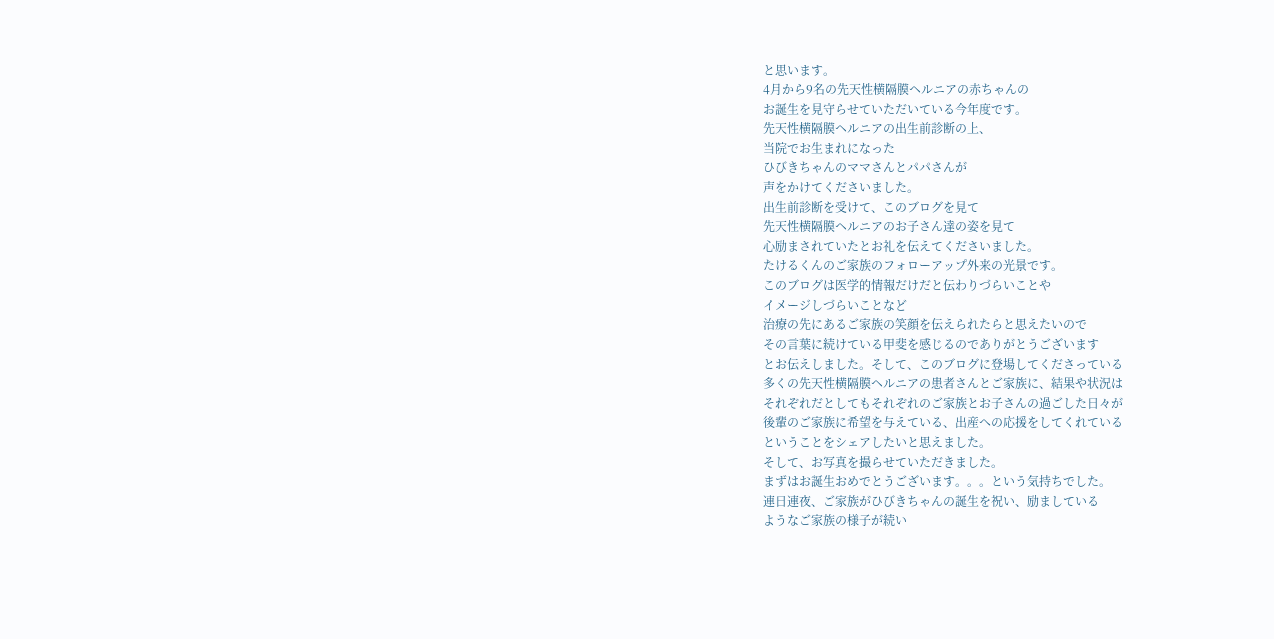と思います。
4月から9名の先天性横隔膜ヘルニアの赤ちゃんの
お誕生を見守らせていただいている今年度です。
先天性横隔膜ヘルニアの出生前診断の上、
当院でお生まれになった
ひびきちゃんのママさんとパパさんが
声をかけてくださいました。
出生前診断を受けて、このブログを見て
先天性横隔膜ヘルニアのお子さん達の姿を見て
心励まされていたとお礼を伝えてくださいました。
たけるくんのご家族のフォローアップ外来の光景です。
このブログは医学的情報だけだと伝わりづらいことや
イメージしづらいことなど
治療の先にあるご家族の笑顔を伝えられたらと思えたいので
その言葉に続けている甲斐を感じるのでありがとうございます
とお伝えしました。そして、このブログに登場してくださっている
多くの先天性横隔膜ヘルニアの患者さんとご家族に、結果や状況は
それぞれだとしてもそれぞれのご家族とお子さんの過ごした日々が
後輩のご家族に希望を与えている、出産への応援をしてくれている
ということをシェアしたいと思えました。
そして、お写真を撮らせていただきました。
まずはお誕生おめでとうございます。。。という気持ちでした。
連日連夜、ご家族がひびきちゃんの誕生を祝い、励ましている
ようなご家族の様子が続い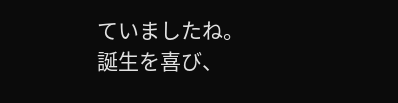ていましたね。
誕生を喜び、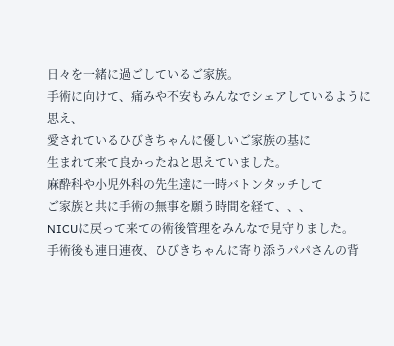日々を一緒に過ごしているご家族。
手術に向けて、痛みや不安もみんなでシェアしているように
思え、
愛されているひびきちゃんに優しいご家族の基に
生まれて来て良かったねと思えていました。
麻酔科や小児外科の先生達に一時バトンタッチして
ご家族と共に手術の無事を願う時間を経て、、、
NICUに戻って来ての術後管理をみんなで見守りました。
手術後も連日連夜、ひびきちゃんに寄り添うパパさんの背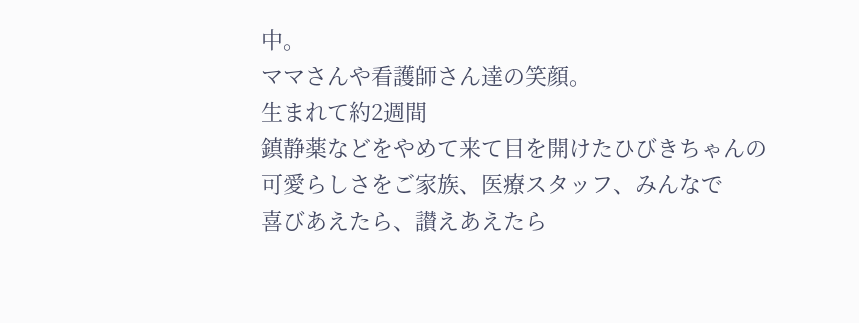中。
ママさんや看護師さん達の笑顔。
生まれて約2週間
鎮静薬などをやめて来て目を開けたひびきちゃんの
可愛らしさをご家族、医療スタッフ、みんなで
喜びあえたら、讃えあえたら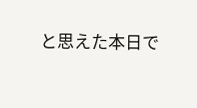と思えた本日で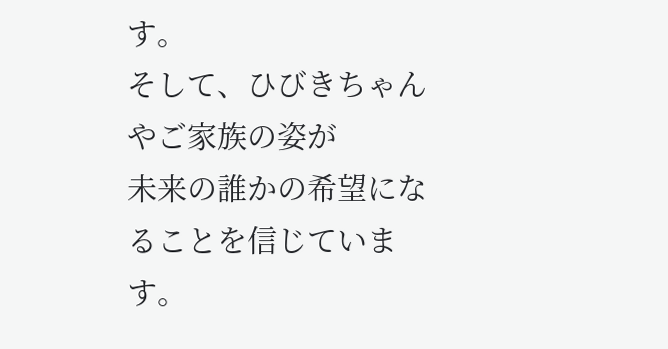す。
そして、ひびきちゃんやご家族の姿が
未来の誰かの希望になることを信じています。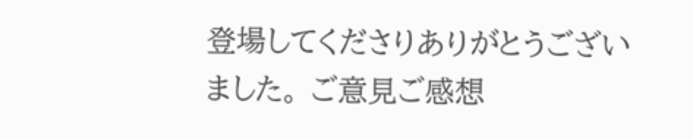登場してくださりありがとうございました。 ご意見ご感想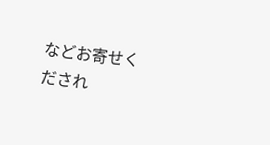などお寄せくだされ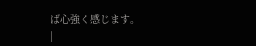ば心強く感じます。
|